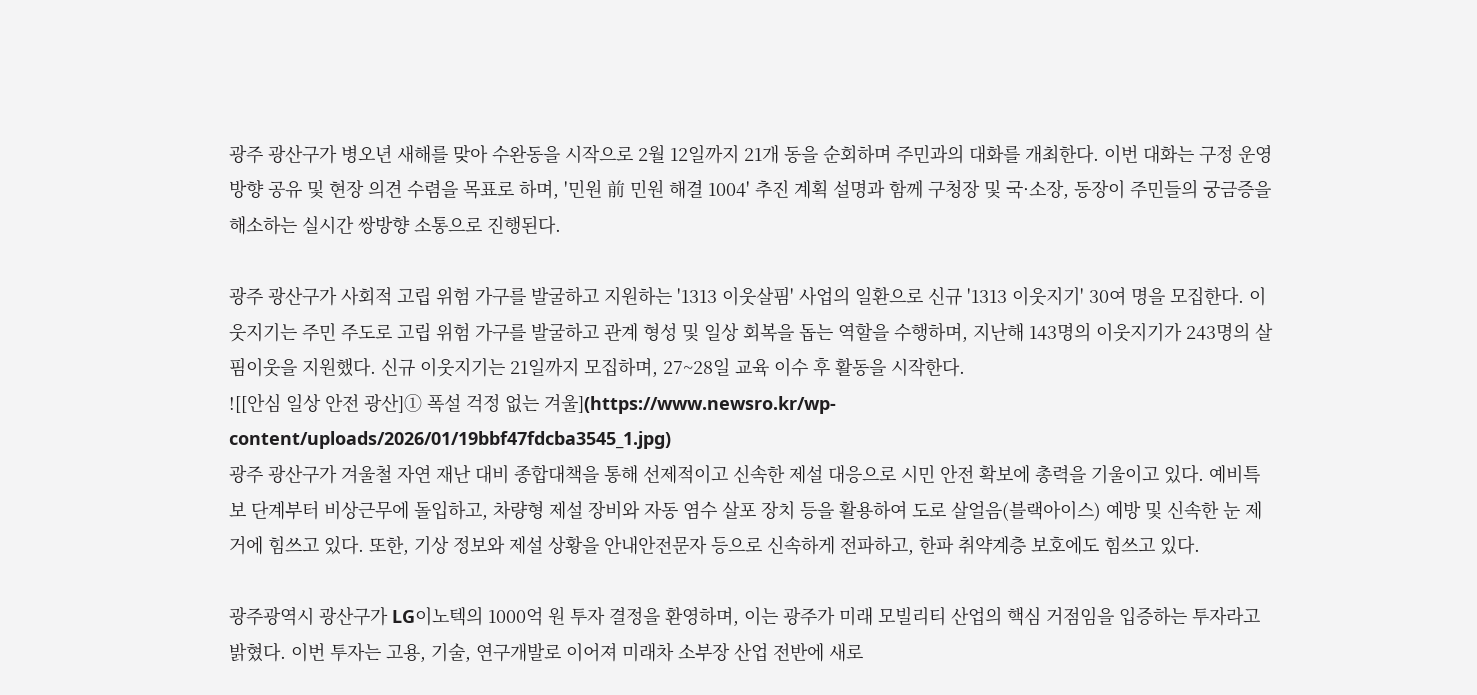광주 광산구가 병오년 새해를 맞아 수완동을 시작으로 2월 12일까지 21개 동을 순회하며 주민과의 대화를 개최한다. 이번 대화는 구정 운영 방향 공유 및 현장 의견 수렴을 목표로 하며, '민원 前 민원 해결 1004' 추진 계획 설명과 함께 구청장 및 국·소장, 동장이 주민들의 궁금증을 해소하는 실시간 쌍방향 소통으로 진행된다.

광주 광산구가 사회적 고립 위험 가구를 발굴하고 지원하는 '1313 이웃살핌' 사업의 일환으로 신규 '1313 이웃지기' 30여 명을 모집한다. 이웃지기는 주민 주도로 고립 위험 가구를 발굴하고 관계 형성 및 일상 회복을 돕는 역할을 수행하며, 지난해 143명의 이웃지기가 243명의 살핌이웃을 지원했다. 신규 이웃지기는 21일까지 모집하며, 27~28일 교육 이수 후 활동을 시작한다.
![[안심 일상 안전 광산]① 폭설 걱정 없는 겨울](https://www.newsro.kr/wp-content/uploads/2026/01/19bbf47fdcba3545_1.jpg)
광주 광산구가 겨울철 자연 재난 대비 종합대책을 통해 선제적이고 신속한 제설 대응으로 시민 안전 확보에 총력을 기울이고 있다. 예비특보 단계부터 비상근무에 돌입하고, 차량형 제설 장비와 자동 염수 살포 장치 등을 활용하여 도로 살얼음(블랙아이스) 예방 및 신속한 눈 제거에 힘쓰고 있다. 또한, 기상 정보와 제설 상황을 안내안전문자 등으로 신속하게 전파하고, 한파 취약계층 보호에도 힘쓰고 있다.

광주광역시 광산구가 LG이노텍의 1000억 원 투자 결정을 환영하며, 이는 광주가 미래 모빌리티 산업의 핵심 거점임을 입증하는 투자라고 밝혔다. 이번 투자는 고용, 기술, 연구개발로 이어져 미래차 소부장 산업 전반에 새로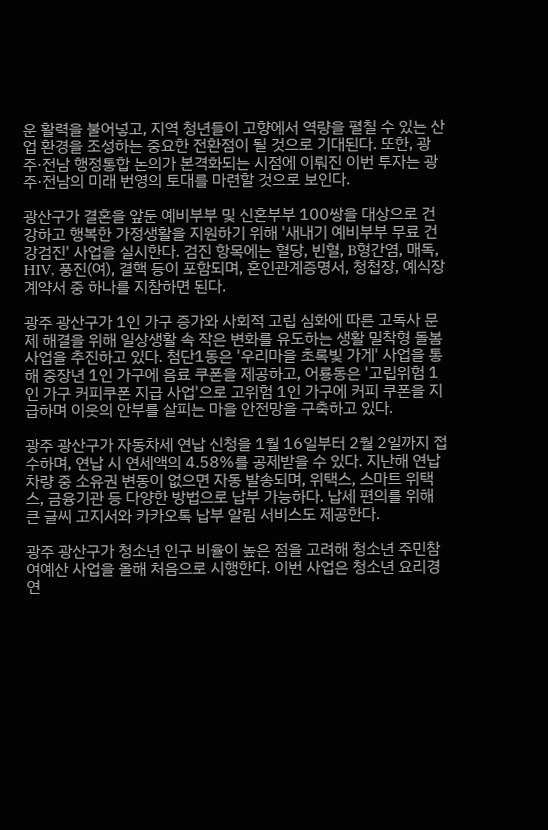운 활력을 불어넣고, 지역 청년들이 고향에서 역량을 펼칠 수 있는 산업 환경을 조성하는 중요한 전환점이 될 것으로 기대된다. 또한, 광주·전남 행정통합 논의가 본격화되는 시점에 이뤄진 이번 투자는 광주·전남의 미래 번영의 토대를 마련할 것으로 보인다.

광산구가 결혼을 앞둔 예비부부 및 신혼부부 100쌍을 대상으로 건강하고 행복한 가정생활을 지원하기 위해 '새내기 예비부부 무료 건강검진' 사업을 실시한다. 검진 항목에는 혈당, 빈혈, B형간염, 매독, HIV, 풍진(여), 결핵 등이 포함되며, 혼인관계증명서, 청첩장, 예식장 계약서 중 하나를 지참하면 된다.

광주 광산구가 1인 가구 증가와 사회적 고립 심화에 따른 고독사 문제 해결을 위해 일상생활 속 작은 변화를 유도하는 생활 밀착형 돌봄 사업을 추진하고 있다. 첨단1동은 '우리마을 초록빛 가게' 사업을 통해 중장년 1인 가구에 음료 쿠폰을 제공하고, 어룡동은 '고립위험 1인 가구 커피쿠폰 지급 사업'으로 고위험 1인 가구에 커피 쿠폰을 지급하며 이웃의 안부를 살피는 마을 안전망을 구축하고 있다.

광주 광산구가 자동차세 연납 신청을 1월 16일부터 2월 2일까지 접수하며, 연납 시 연세액의 4.58%를 공제받을 수 있다. 지난해 연납 차량 중 소유권 변동이 없으면 자동 발송되며, 위택스, 스마트 위택스, 금융기관 등 다양한 방법으로 납부 가능하다. 납세 편의를 위해 큰 글씨 고지서와 카카오톡 납부 알림 서비스도 제공한다.

광주 광산구가 청소년 인구 비율이 높은 점을 고려해 청소년 주민참여예산 사업을 올해 처음으로 시행한다. 이번 사업은 청소년 요리경연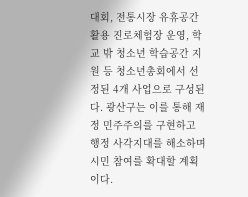대회, 전통시장 유휴공간 활용 진로체험장 운영, 학교 밖 청소년 학습공간 지원 등 청소년총회에서 선정된 4개 사업으로 구성된다. 광산구는 이를 통해 재정 민주주의를 구현하고 행정 사각지대를 해소하며 시민 참여를 확대할 계획이다.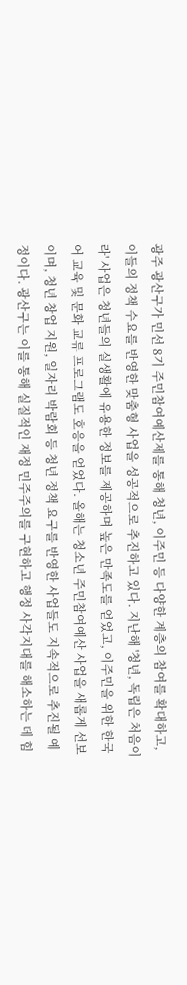광주 광산구가 민선 8기 주민참여예산제를 통해 청년, 이주민 등 다양한 계층의 참여를 확대하고, 이들의 정책 수요를 반영한 맞춤형 사업을 성공적으로 추진하고 있다. 지난해 '청년, 독립은 처음이라' 사업은 청년들의 실생활에 유용한 정보를 제공하며 높은 만족도를 얻었고, 이주민을 위한 한국어 교육 및 문화 교류 프로그램도 호응을 얻었다. 올해는 청소년 주민참여예산 사업을 새롭게 선보이며, 청년 창업 지원, 일자리 박람회 등 청년 정책 요구를 반영한 사업들도 지속적으로 추진될 예정이다. 광산구는 이를 통해 실질적인 재정 민주주의를 구현하고 행정 사각지대를 해소하는 데 힘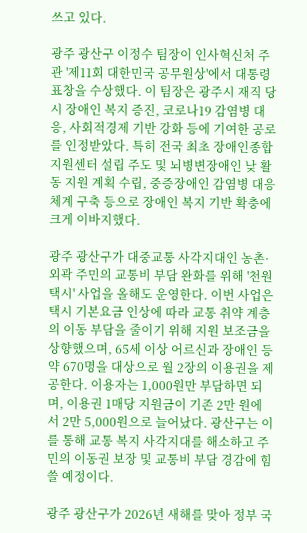쓰고 있다.

광주 광산구 이정수 팀장이 인사혁신처 주관 '제11회 대한민국 공무원상'에서 대통령 표창을 수상했다. 이 팀장은 광주시 재직 당시 장애인 복지 증진, 코로나19 감염병 대응, 사회적경제 기반 강화 등에 기여한 공로를 인정받았다. 특히 전국 최초 장애인종합지원센터 설립 주도 및 뇌병변장애인 낮 활동 지원 계획 수립, 중증장애인 감염병 대응체계 구축 등으로 장애인 복지 기반 확충에 크게 이바지했다.

광주 광산구가 대중교통 사각지대인 농촌·외곽 주민의 교통비 부담 완화를 위해 '천원택시' 사업을 올해도 운영한다. 이번 사업은 택시 기본요금 인상에 따라 교통 취약 계층의 이동 부담을 줄이기 위해 지원 보조금을 상향했으며, 65세 이상 어르신과 장애인 등 약 670명을 대상으로 월 2장의 이용권을 제공한다. 이용자는 1,000원만 부담하면 되며, 이용권 1매당 지원금이 기존 2만 원에서 2만 5,000원으로 늘어났다. 광산구는 이를 통해 교통 복지 사각지대를 해소하고 주민의 이동권 보장 및 교통비 부담 경감에 힘쓸 예정이다.

광주 광산구가 2026년 새해를 맞아 정부 국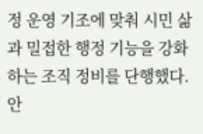정 운영 기조에 맞춰 시민 삶과 밀접한 행정 기능을 강화하는 조직 정비를 단행했다. 안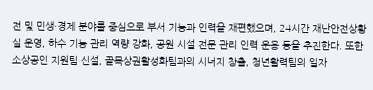전 및 민생·경제 분야를 중심으로 부서 기능과 인력을 재편했으며, 24시간 재난안전상황실 운영, 하수 기능 관리 역량 강화, 공원 시설 전문 관리 인력 운용 등을 추진한다. 또한 소상공인 지원팀 신설, 골목상권활성화팀과의 시너지 창출, 청년활력팀의 일자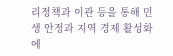리정책과 이관 등을 통해 민생 안정과 지역 경제 활성화에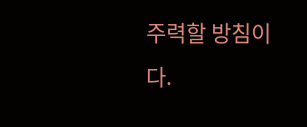주력할 방침이다.